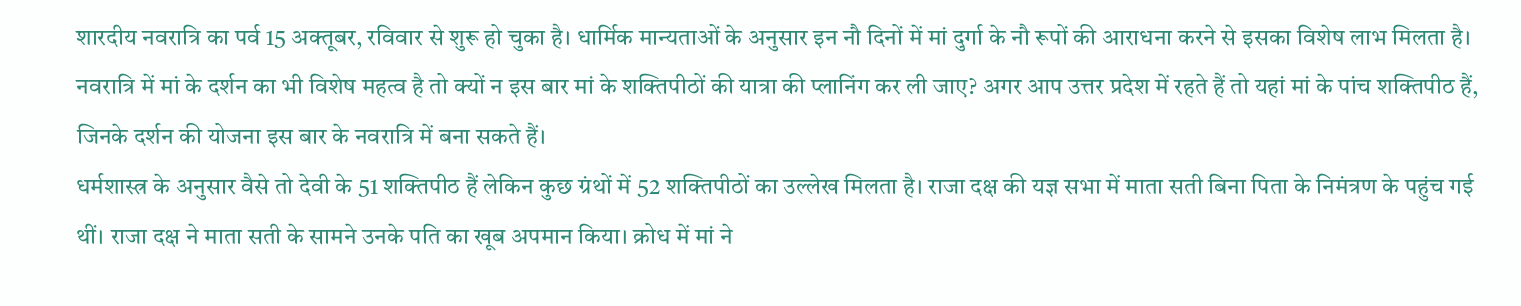शारदीय नवरात्रि का पर्व 15 अक्तूबर, रविवार से शुरू हो चुका है। धार्मिक मान्यताओं के अनुसार इन नौ दिनों में मां दुर्गा के नौ रूपों की आराधना करने से इसका विशेष लाभ मिलता है। नवरात्रि में मां के दर्शन का भी विशेष महत्व है तो क्यों न इस बार मां के शक्तिपीठों की यात्रा की प्लानिंग कर ली जाए? अगर आप उत्तर प्रदेश में रहते हैं तो यहां मां के पांच शक्तिपीठ हैं, जिनके दर्शन की योजना इस बार के नवरात्रि में बना सकते हैं।
धर्मशास्त्र के अनुसार वैसे तो देवी के 51 शक्तिपीठ हैं लेकिन कुछ ग्रंथों में 52 शक्तिपीठों का उल्लेख मिलता है। राजा दक्ष की यज्ञ सभा में माता सती बिना पिता के निमंत्रण के पहुंच गई थीं। राजा दक्ष ने माता सती के सामने उनके पति का खूब अपमान किया। क्रोध में मां ने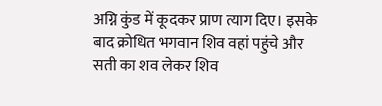अग्नि कुंड में कूदकर प्राण त्याग दिए। इसके बाद क्रोधित भगवान शिव वहां पहुंचे और सती का शव लेकर शिव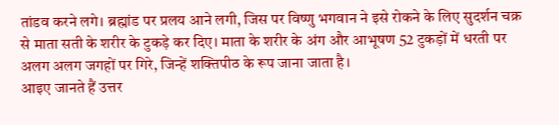तांडव करने लगे। ब्रह्मांड पर प्रलय आने लगी, जिस पर विष्णु भगवान ने इसे रोकने के लिए सुदर्शन चक्र से माता सती के शरीर के टुकड़े कर दिए। माता के शरीर के अंग और आभूषण 52 टुकड़ों में धरती पर अलग अलग जगहों पर गिरे, जिन्हें शक्तिपीठ के रूप जाना जाता है।
आइए जानते हैं उत्तर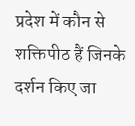प्रदेश में कौन से शक्तिपीठ हैं जिनके दर्शन किए जा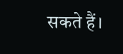सकते हैं।